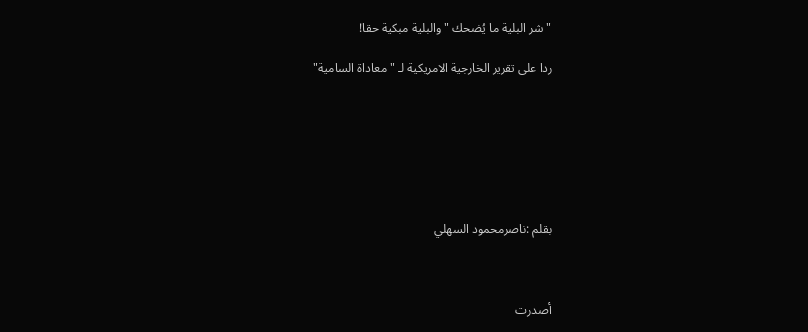" شر البلية ما يُضحك " والبلية مبكية حقا!

ردا على تقرير الخارجية الامريكية لـ "معاداة السامية"







بقلم :ناصرمحمود السهلي



أصدرت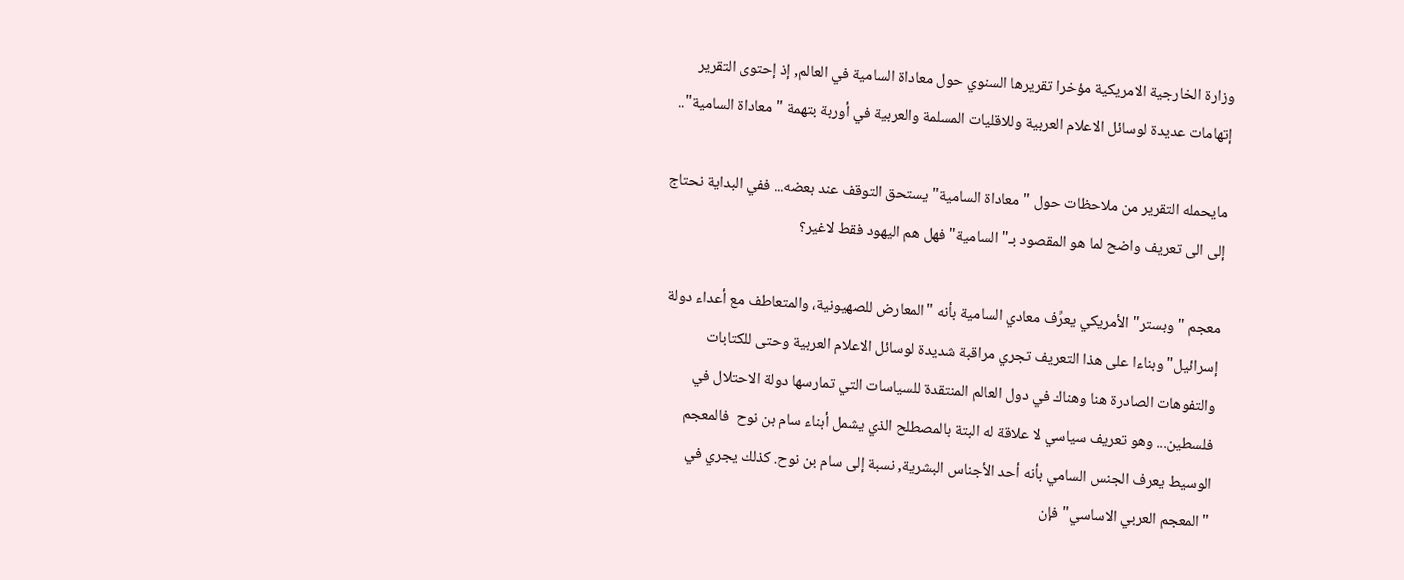وزارة الخارجية الامريكية مؤخرا تقريرها السنوي حول معاداة السامية في العالم, إذ إحتوى التقرير إتهامات عديدة لوسائل الاعلام العربية وللاقليات المسلمة والعربية في أوربة بتهمة "معاداة السامية"..

مايحمله التقرير من ملاحظات حول "معاداة السامية" يستحق التوقف عند بعضه... ففي البداية نحتاج إلى الى تعريف واضح لما هو المقصود بـ" السامية" فهل هم اليهود فقط لاغير؟

معجم "وبستر" الأمريكي يعرِّف معادي السامية بأنه "المعارض للصهيونية، والمتعاطف مع أعداء دولة إسرائيل"وبناءا على هذا التعريف تجري مراقبة شديدة لوسائل الاعلام العربية وحتى للكتابات والتفوهات الصادرة هنا وهناك في دول العالم المنتقدة للسياسات التي تمارسها دولة الاحتلال في فلسطين... وهو تعريف سياسي لا علاقة له البتة بالمصطلح الذي يشمل أبناء سام بن نوح  فالمعجم الوسيط يعرف الجنس السامي بأنه أحد الأجناس البشرية, نسبة إلى سام بن نوح. كذلك يجري في "المعجم العربي الاساسي" فإن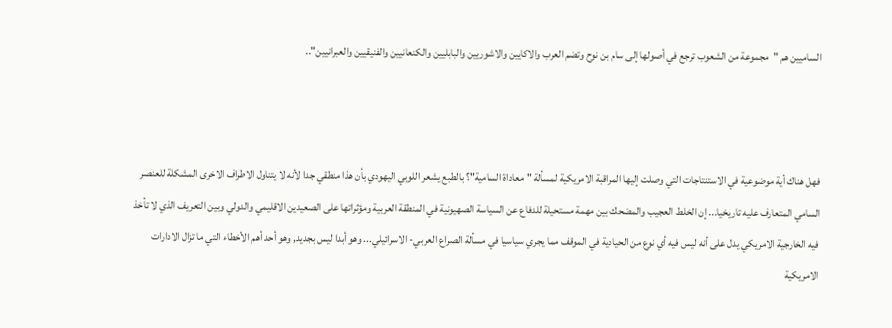الساميين هم "مجموعة من الشعوب ترجع في أصولها إلى سام بن نوح وتضم العرب والاكايين والاشوريين والبابليين والكنعانيين والفنيقيين والعبرانيين"..



فهل هناك أية موضوعية في الاستنتاجات التي وصلت إليها المراقبة الامريكية لمسألة " معاداة السامية"؟ بالطبع يشعر اللوبي اليهودي بأن هذا منطقي جدا لأنه لا يتناول الاطراف الاخرى المشكلة للعنصر السامي المتعارف عليه تاريخيا... إن الخلط العجيب والمضحك بين مهمة مستحيلة للدفاع عن السياسة الصهيونية في المنطقة العربية ومؤثراتها على الصعيدين الاقليمي والدولي وبين التعريف الذي لا تأخذ فيه الخارجية الامريكي يدل على أنه ليس فيه أي نوع من الحيادية في الموقف مما يجري سياسيا في مسألة الصراع العربي- الاسرائيلي... وهو أبدا ليس بجديد, وهو أحد أهم الأخطاء التي ما تزال الادارات الامريكية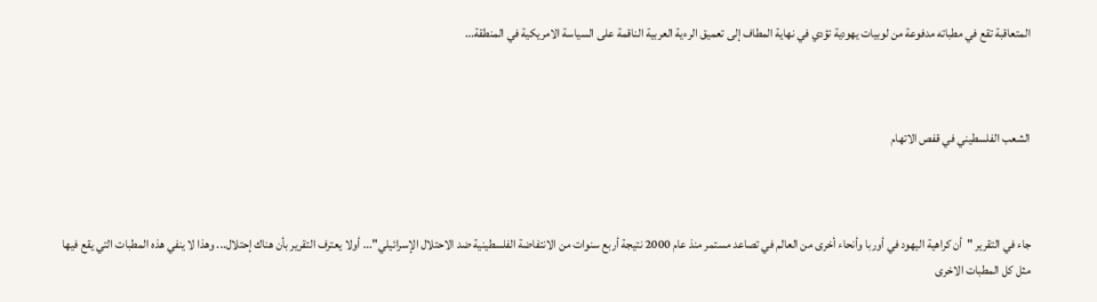المتعاقبة تقع في مطباته مدفوعة من لوبيات يهودية تؤدي في نهاية المطاف إلى تعميق الرءية العربية الناقمة على السياسة الامريكية في المنطقة...



الشعب الفلسطيني في قفص الاتهام



جاء في التقرير "أن كراهية اليهود في أوربا وأنحاء أخرى من العالم في تصاعد مستمر منذ عام 2000 نتيجة أربع سنوات من الانتفاضة الفلسطينية ضد الاحتلال الإسرائيلي"... أولا يعترف التقرير بأن هناك إحتلال... وهذا لا ينفي هذه المطبات التي يقع فيها مثل كل المطبات الاخرى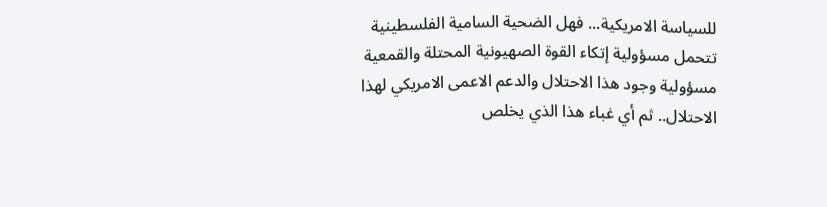للسياسة الامريكية... فهل الضحية السامية الفلسطينية تتحمل مسؤولية إتكاء القوة الصهيونية المحتلة والقمعية مسؤولية وجود هذا الاحتلال والدعم الاعمى الامريكي لهذا الاحتلال.. ثم أي غباء هذا الذي يخلص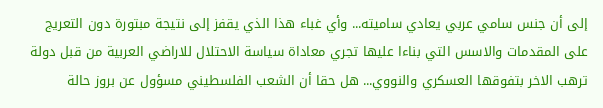إلى أن جنس سامي عربي يعادي ساميته... وأي غباء هذا الذي يقفز إلى نتيجة مبتورة دون التعريج على المقدمات والاسس التي بناءا عليها تجري معاداة سياسة الاحتلال للاراضي العربية من قبل دولة ترهب الاخر بتفوقها العسكري والنووي... هل حقا أن الشعب الفلسطيني مسؤول عن بروز حالة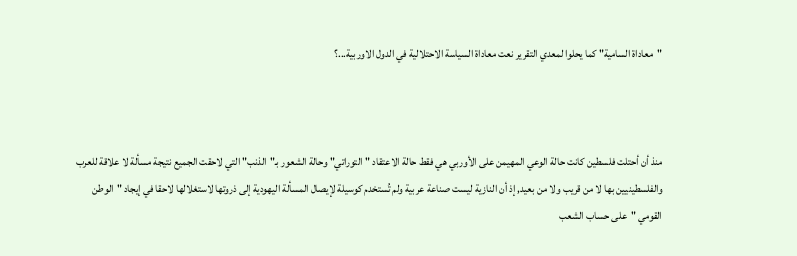"معاداة السامية" كما يحلوا لمعدي التقرير نعت معاداة السياسة الاحتلالية في الدول الاوربية...؟



منذ أن أحتلت فلسطين كانت حالة الوعي المهيمن على الأوربي هي فقط حالة الاعتقاد "التوراتي" وحالة الشعور بـ"الذنب" التي لاحقت الجميع نتيجة مسألة لا علاقة للعرب والفلسطينيين بها لا من قريب ولا من بعيد, إذ أن النازية ليست صناعة عربية ولم تُستخدم كوسيلة لإيصال المسألة اليهودية إلى ذروتها لاستغلالها لاحقا في إيجاد "الوطن القومي "على حساب الشعب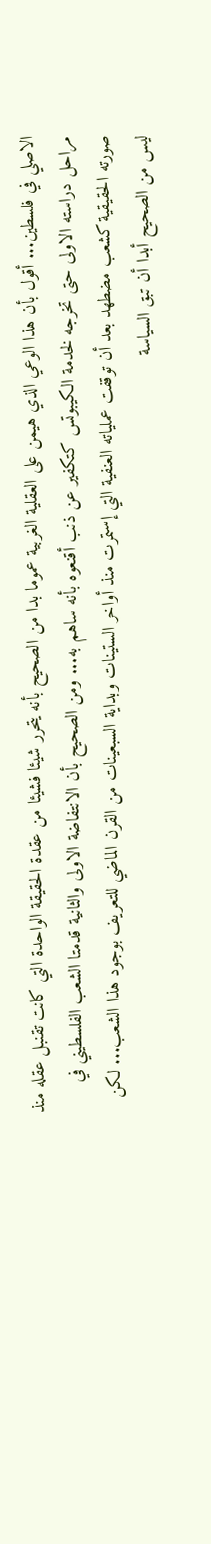الاصلي في فلسطين... أقول بأن هذا الوعي الذي هيمن على العقلية الغربية عموما بدا من الصحيح بأنه يتحرر شيئا فشيئا من عقدة الحقيقة الواحدة التي كانت تقنبل عقله منذ مراحل دراسته الاولى حتى تخرجه لخدمة الكيبوتس كتكفير عن ذنب أقنعوه بأنه ساهم به... ومن الصحيح بأن الانتفاضة الاولى والثانية قدمتا الشعب الفلسطيني في صورته الحقيقية كشعب مضطهد بعد أن توقفت عملياته العنفية التي إستمرت منذ أواخر الستينات وبداية السبعينات من القرن الماضي للتعريف بوجود هذا الشعب... لكن ليس من الصحيح أبدا أن تبق السياسة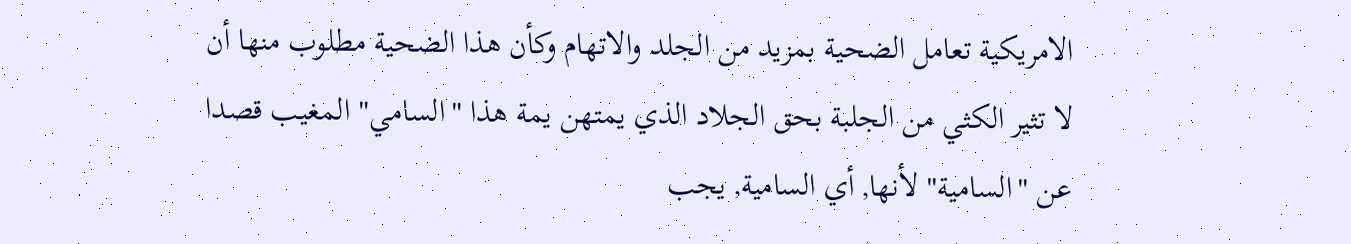الامريكية تعامل الضحية بمزيد من الجلد والاتهام وكأن هذا الضحية مطلوب منها أن لا تثير الكثي من الجلبة بحق الجلاد الذي يمتهن يمة هذا "السامي" المغيب قصدا عن "السامية" لأنها, أي السامية, يجب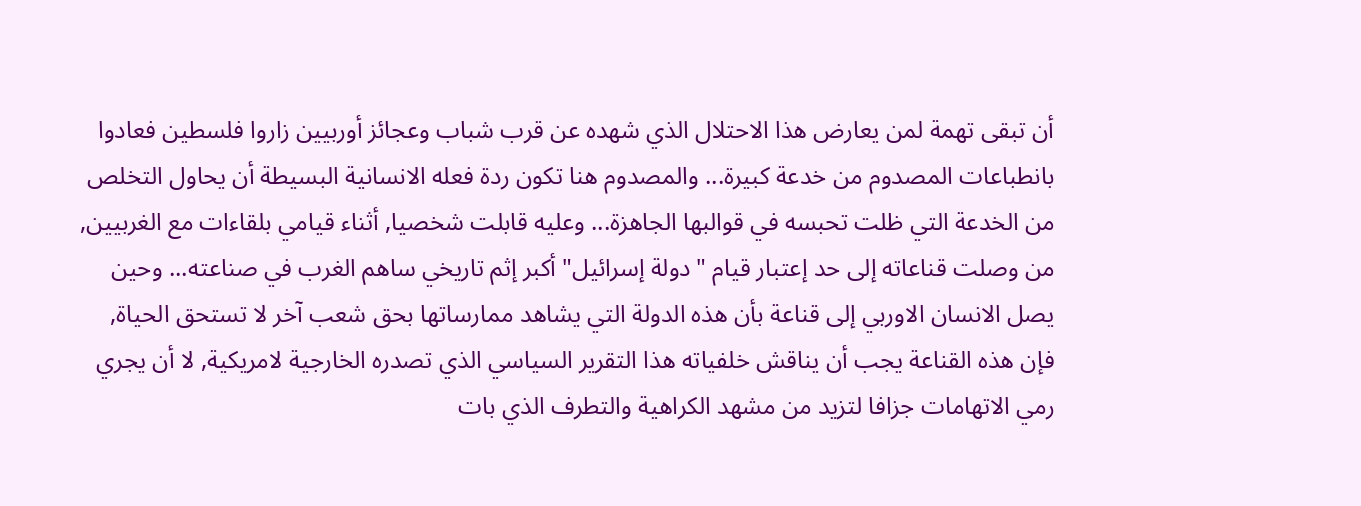أن تبقى تهمة لمن يعارض هذا الاحتلال الذي شهده عن قرب شباب وعجائز أوربيين زاروا فلسطين فعادوا بانطباعات المصدوم من خدعة كبيرة... والمصدوم هنا تكون ردة فعله الانسانية البسيطة أن يحاول التخلص من الخدعة التي ظلت تحبسه في قوالبها الجاهزة... وعليه قابلت شخصيا, أثناء قيامي بلقاءات مع الغربيين, من وصلت قناعاته إلى حد إعتبار قيام "دولة إسرائيل" أكبر إثم تاريخي ساهم الغرب في صناعته... وحين يصل الانسان الاوربي إلى قناعة بأن هذه الدولة التي يشاهد ممارساتها بحق شعب آخر لا تستحق الحياة, فإن هذه القناعة يجب أن يناقش خلفياته هذا التقرير السياسي الذي تصدره الخارجية لامريكية, لا أن يجري رمي الاتهامات جزافا لتزيد من مشهد الكراهية والتطرف الذي بات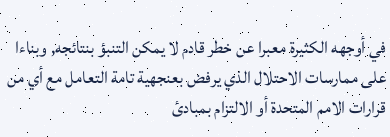في أوجهه الكثيرة معبرا عن خطر قادم لا يمكن التنبؤ بنتائجه, وبناءا على ممارسات الاحتلال الذي يرفض بعنجهية تامة التعامل مع أي من قرارات الامم المتحدة أو الالتزام بمبادئ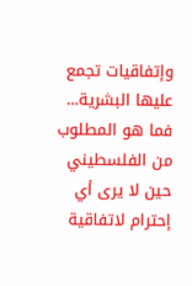وإتفاقيات تجمع عليها البشرية... فما هو المطلوب من الفلسطيني حين لا يرى أي إحترام لاتفاقية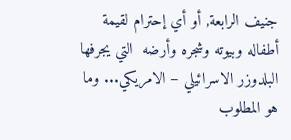جنيف الرابعة, أو أي إحترام لقيمة أطفاله وبيوته وشجره وأرضه  التي يجرفها البلدوزر الاسرائيلي – الامريكي... وما هو المطلوب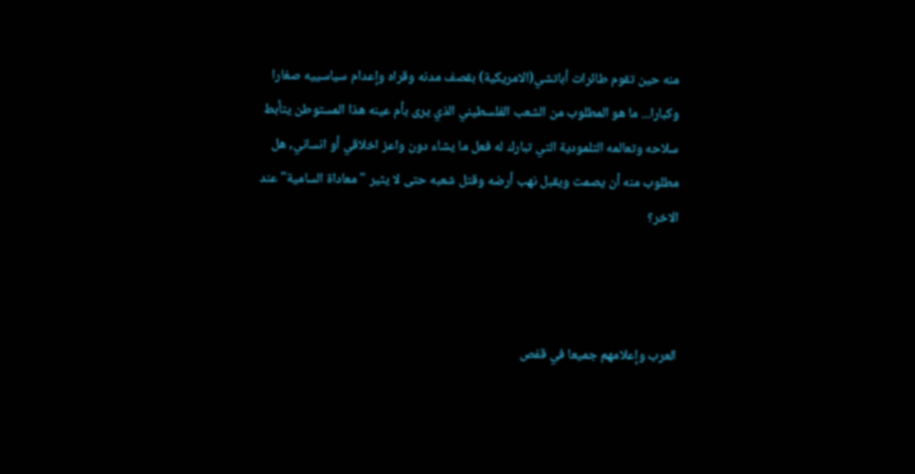منه حين تقوم طائرات أباتشي(الامريكية) بقصف مدنه وقراه وإعدام سياسييه صغارا وكبارا... ما هو المطلوب من الشعب الفلسطيني الذي يرى بأم عينه هذا المستوطن يتأبط سلاحه وتعالمه التلمودية التي تبارك له فعل ما يشاء دون واعز اخلاقي أو انساني, هل مطلوب منه أن يصمت ويقبل نهب أرضه وقتل شعبه حتى لا يثير "معاداة السامية" عند الاخر؟



العرب وإعلامهم جميعا في قفص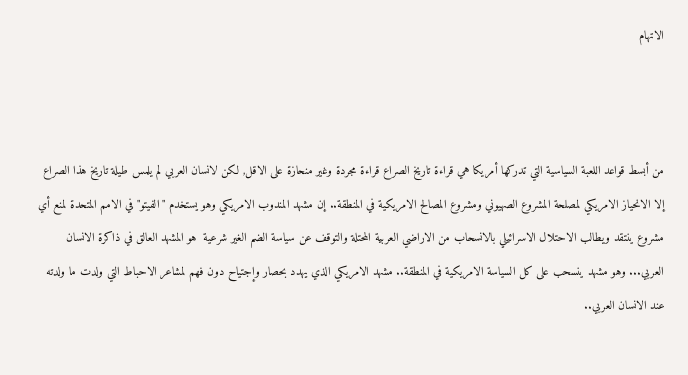الاتهام



من أبسط قواعد اللعبة السياسية التي تدركها أمريكا هي قراءة تاريخ الصراع قراءة مجردة وغير منحازة على الاقل, لكن لانسان العربي لم يلمس طيلة تاريخ هذا الصراع إلا الانحياز الامريكي لمصلحة المشروع الصهيوني ومشروع المصالح الامريكية في المنطقة.. إن مشهد المندوب الامريكي وهو يستخدم "الفيتو" في الامم المتحدة لمنع أي مشروع ينتقد ويطالب الاحتلال الاسرائيلي بالانسحاب من الاراضي العربية المحتلة والتوقف عن سياسة الضم الغير شرعية  هو المشهد العالق في ذاكرة الانسان العربي... وهو مشهد ينسحب على كل السياسة الامريكية في المنطقة.. مشهد الامريكي الذي يهدد بحصار وإجتياح دون فهم لمشاعر الاحباط التي ولدت ما ولدته عند الانسان العربي..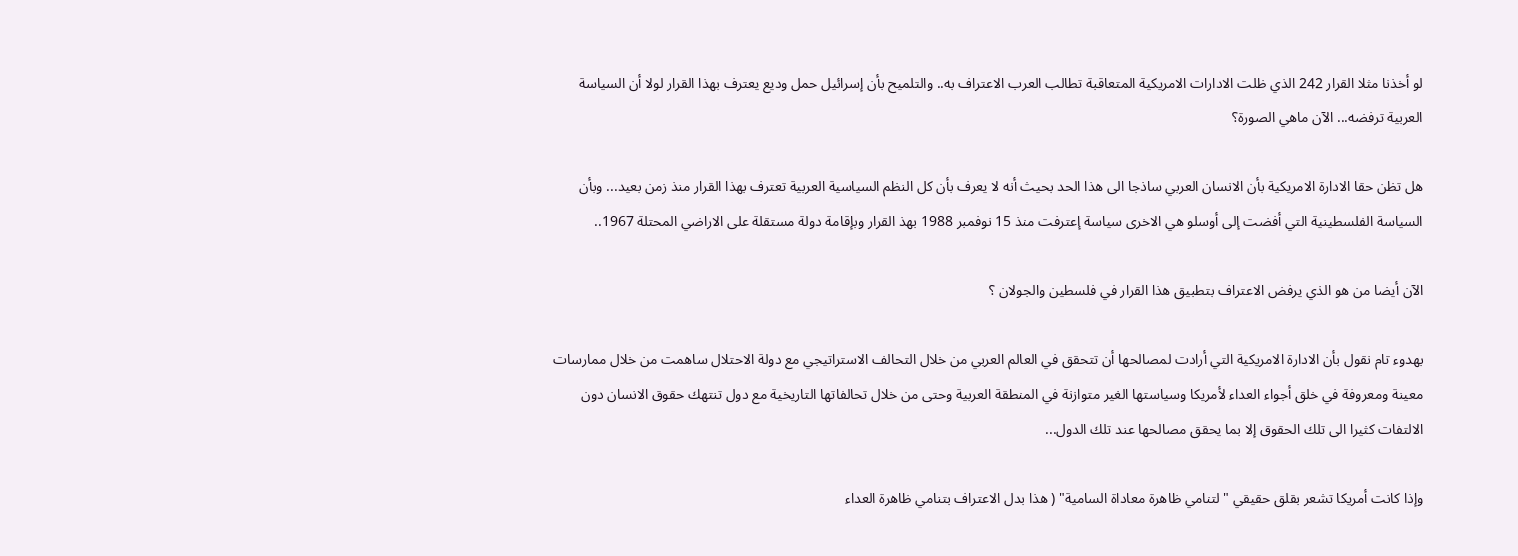لو أخذنا مثلا القرار 242 الذي ظلت الادارات الامريكية المتعاقبة تطالب العرب الاعتراف به.. والتلميح بأن إسرائيل حمل وديع يعترف بهذا القرار لولا أن السياسة العربية ترفضه... الآن ماهي الصورة؟

هل تظن حقا الادارة الامريكية بأن الانسان العربي ساذجا الى هذا الحد بحيث أنه لا يعرف بأن كل النظم السياسية العربية تعترف بهذا القرار منذ زمن بعيد... وبأن السياسة الفلسطينية التي أفضت إلى أوسلو هي الاخرى سياسة إعترفت منذ 15 نوفمبر 1988 بهذ القرار وبإقامة دولة مستقلة على الاراضي المحتلة 1967..

الآن أيضا من هو الذي يرفض الاعتراف بتطبيق هذا القرار في فلسطين والجولان ؟

بهدوء تام نقول بأن الادارة الامريكية التي أرادت لمصالحها أن تتحقق في العالم العربي من خلال التحالف الاستراتيجي مع دولة الاحتلال ساهمت من خلال ممارسات معينة ومعروفة في خلق أجواء العداء لأمريكا وسياستها الغير متوازنة في المنطقة العربية وحتى من خلال تحالفاتها التاريخية مع دول تنتهك حقوق الانسان دون الالتفات كثيرا الى تلك الحقوق إلا بما يحقق مصالحها عند تلك الدول...

وإذا كانت أمريكا تشعر بقلق حقيقي "لتنامي ظاهرة معاداة السامية" ( هذا بدل الاعتراف بتنامي ظاهرة العداء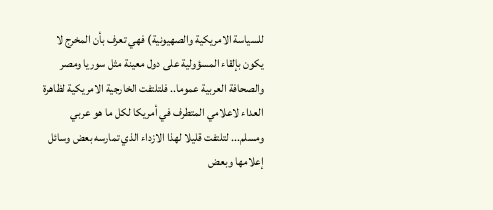للسياسة الامريكية والصهيونية) فهي تعرف بأن المخرج لا يكون بإلقاء المسؤولية على دول معينة مثل سوريا ومصر والصحافة العربية عموما.. فلتلتفت الخارجية الامريكية لظاهرة العداء لاعلامي المتطرف في أمريكا لكل ما هو عربي ومسلم... لتلتفت قليلا لهذا الازداء الذي تمارسه بعض وسائل إعلامها وبعض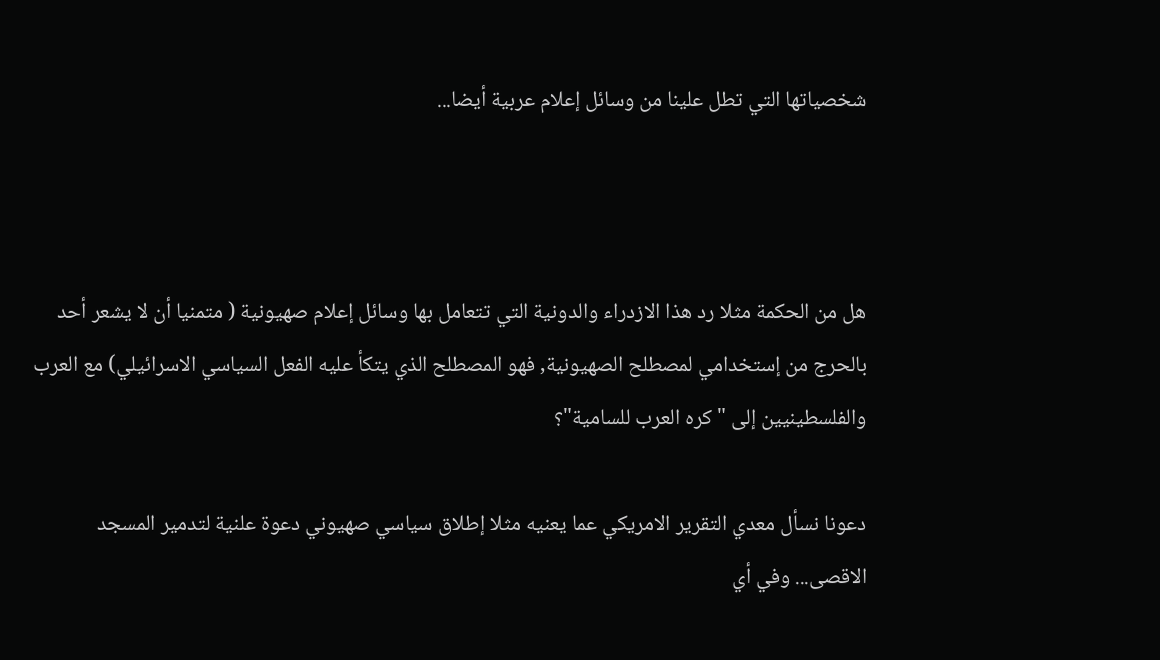شخصياتها التي تطل علينا من وسائل إعلام عربية أيضا...



هل من الحكمة مثلا رد هذا الازدراء والدونية التي تتعامل بها وسائل إعلام صهيونية ( متمنيا أن لا يشعر أحد بالحرج من إستخدامي لمصطلح الصهيونية, فهو المصطلح الذي يتكأ عليه الفعل السياسي الاسرائيلي) مع العرب والفلسطينيين إلى "كره العرب للسامية"؟

دعونا نسأل معدي التقرير الامريكي عما يعنيه مثلا إطلاق سياسي صهيوني دعوة علنية لتدمير المسجد الاقصى... وفي أي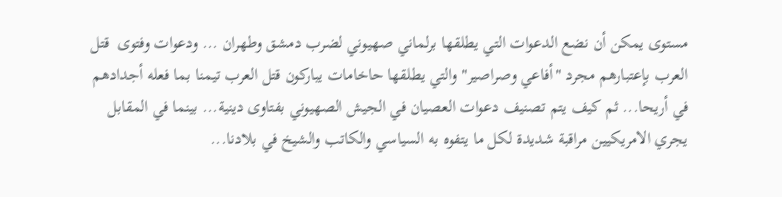مستوى يمكن أن نضع الدعوات التي يطلقها برلماني صهيوني لضرب دمشق وطهران ... ودعوات وفتوى  قتل العرب بإعتبارهم مجرد "أفاعي وصراصير" والتي يطلقها حاخامات يباركون قتل العرب تيمنا بما فعله أجدادهم في أريحا... ثم كيف يتم تصنيف دعوات العصيان في الجيش الصهيوني بفتاوى دينية... بينما في المقابل يجري الامريكيين مراقبة شديدة لكل ما يتفوه به السياسي والكاتب والشيخ في بلادنا...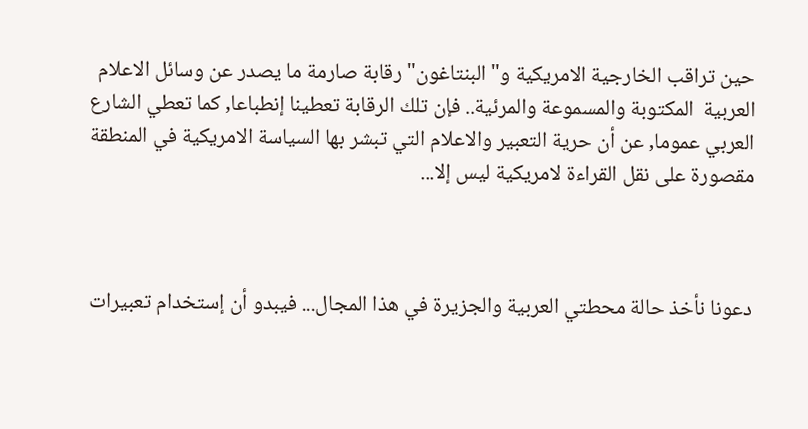حين تراقب الخارجية الامريكية و" البنتاغون" رقابة صارمة ما يصدر عن وسائل الاعلام العربية  المكتوبة والمسموعة والمرئية.. فإن تلك الرقابة تعطينا إنطباعا, كما تعطي الشارع العربي عموما, عن أن حرية التعبير والاعلام التي تبشر بها السياسة الامريكية في المنطقة مقصورة على نقل القراءة لامريكية ليس إلا...



دعونا نأخذ حالة محطتي العربية والجزيرة في هذا المجال... فيبدو أن إستخدام تعبيرات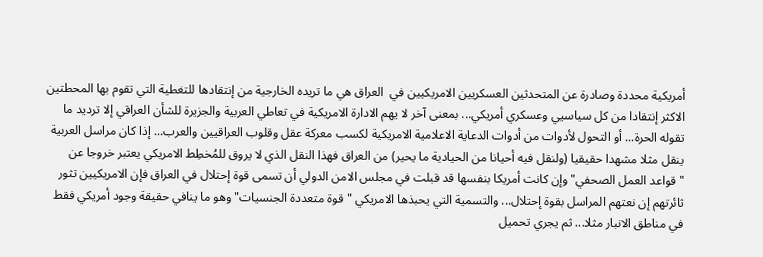أمريكية محددة وصادرة عن المتحدثين العسكريين الامريكيين في  العراق هي ما تريده الخارجية من إنتقادها للتغطية التي تقوم بها المحطتين الاكثر إنتقادا من كل سياسيي وعسكري أمريكي... بمعنى آخر لا يهم الادارة الامريكية في تعاطي العربية والجزيرة للشأن العراقي إلا ترديد ما تقوله الحرة... أو التحول لأدوات من أدوات الدعاية الاعلامية الامريكية لكسب معركة عقل وقلوب العراقيين والعرب... إذا كان مراسل العربية ينقل مثلا مشهدا حقيقيا (ولنقل فيه أحيانا من الحيادية ما يحير) من العراق فهذا النقل الذي لا يروق للمُخطِط الامريكي يعتبر خروجا عن "قواعد العمل الصحفي" وإن كانت أمريكا بنفسها قد قبلت في مجلس الامن الدولي أن تسمى قوة إحتلال في العراق فإن الامريكيين تثور ثائرتهم إن نعتهم المراسل بقوة إحتلال... والتسمية التي يحبذها الامريكي "قوة متعددة الجنسيات" وهو ما ينافي حقيقة وجود أمريكي فقط في مناطق الانبار مثلا... ثم يجري تحميل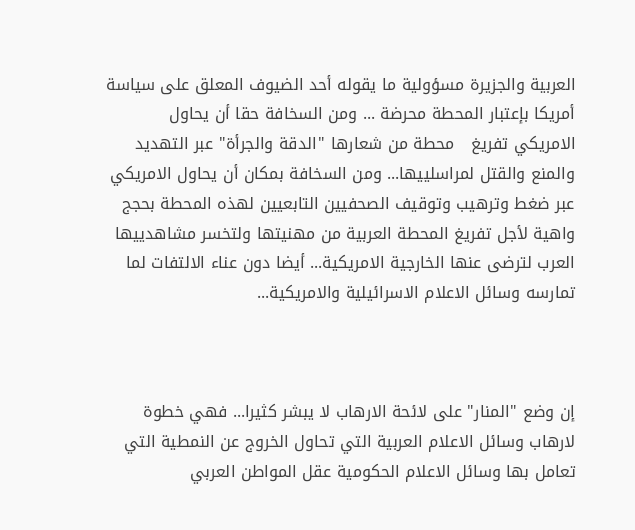العربية والجزيرة مسؤولية ما يقوله أحد الضيوف المعلق على سياسة أمريكا بإعتبار المحطة محرضة ... ومن السخافة حقا أن يحاول الامريكي تفريغ   محطة من شعارها "الدقة والجرأة" عبر التهديد والمنع والقتل لمراسلييها... ومن السخافة بمكان أن يحاول الامريكي عبر ضغط وترهيب وتوقيف الصحفيين التابعيين لهذه المحطة بحجج واهية لأجل تفريغ المحطة العربية من مهنيتها ولتخسر مشاهدييها العرب لترضى عنها الخارجية الامريكية... أيضا دون عناء الالتفات لما تمارسه وسائل الاعلام الاسرائيلية والامريكية...



إن وضع "المنار" على لائحة الارهاب لا يبشر كثيرا... فهي خطوة لارهاب وسائل الاعلام العربية التي تحاول الخروج عن النمطية التي تعامل بها وسائل الاعلام الحكومية عقل المواطن العربي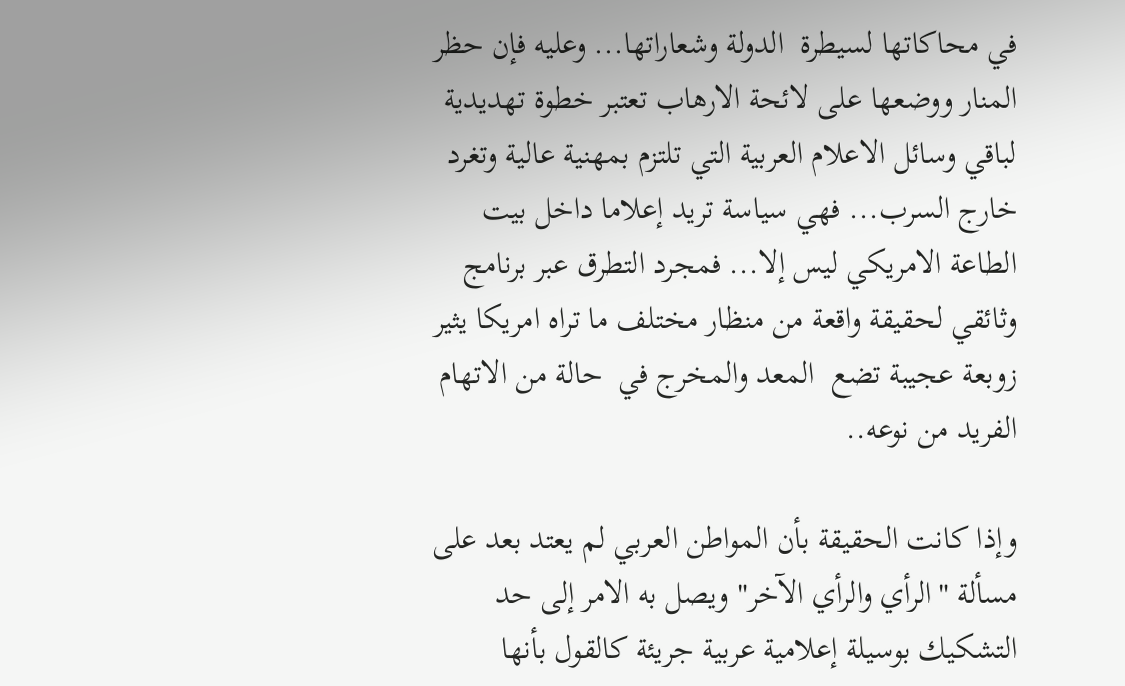في محاكاتها لسيطرة  الدولة وشعاراتها... وعليه فإن حظر المنار ووضعها على لائحة الارهاب تعتبر خطوة تهديدية لباقي وسائل الاعلام العربية التي تلتزم بمهنية عالية وتغرد خارج السرب... فهي سياسة تريد إعلاما داخل بيت الطاعة الامريكي ليس إلا... فمجرد التطرق عبر برنامج وثائقي لحقيقة واقعة من منظار مختلف ما تراه امريكا يثير زوبعة عجيبة تضع  المعد والمخرج في  حالة من الاتهام الفريد من نوعه..

وإذا كانت الحقيقة بأن المواطن العربي لم يعتد بعد على مسألة "الرأي والرأي الآخر" ويصل به الامر إلى حد التشكيك بوسيلة إعلامية عربية جريئة كالقول بأنها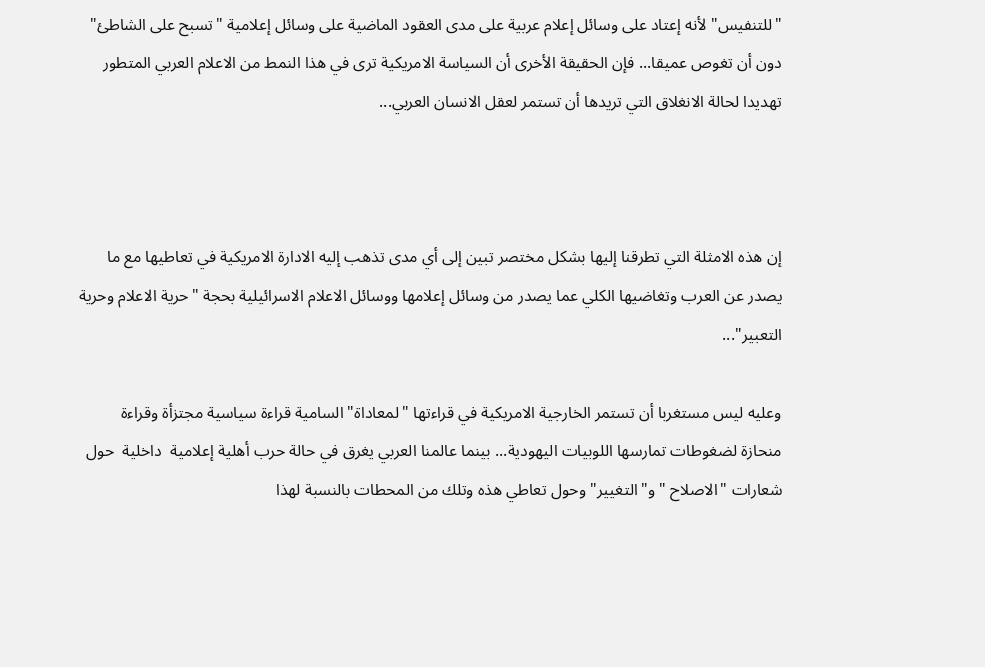"للتنفيس" لأنه إعتاد على وسائل إعلام عربية على مدى العقود الماضية على وسائل إعلامية "تسبح على الشاطئ" دون أن تغوص عميقا... فإن الحقيقة الأخرى أن السياسة الامريكية ترى في هذا النمط من الاعلام العربي المتطور تهديدا لحالة الانغلاق التي تريدها أن تستمر لعقل الانسان العربي...



إن هذه الامثلة التي تطرقنا إليها بشكل مختصر تبين إلى أي مدى تذهب إليه الادارة الامريكية في تعاطيها مع ما يصدر عن العرب وتغاضيها الكلي عما يصدر من وسائل إعلامها ووسائل الاعلام الاسرائيلية بحجة "حرية الاعلام وحرية التعبير"...

وعليه ليس مستغربا أن تستمر الخارجية الامريكية في قراءتها "لمعاداة" السامية قراءة سياسية مجتزأة وقراءة  منحازة لضغوطات تمارسها اللوبيات اليهودية... بينما عالمنا العربي يغرق في حالة حرب أهلية إعلامية  داخلية  حول شعارات "الاصلاح " و"التغيير" وحول تعاطي هذه وتلك من المحطات بالنسبة لهذا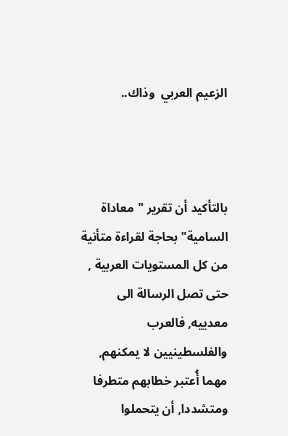الزعيم العربي  وذاك..



بالتأكيد أن تقرير "معاداة السامية" بحاجة لقراءة متأنية من كل المستويات العربية , حتى تصل الرسالة الى معدييه, فالعرب والفلسطينيين لا يمكنهم, مهما أُعتبر خطابهم متطرفا ومتشددا, أن يتحملوا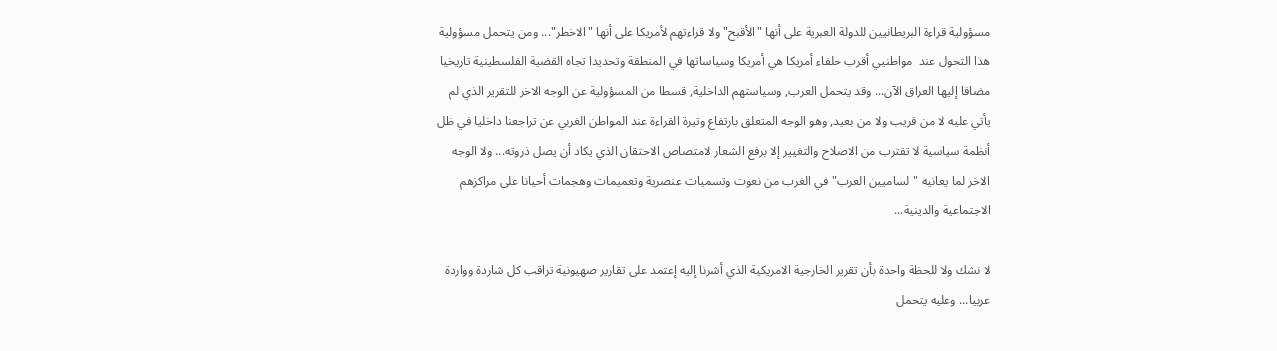مسؤولية قراءة البريطانيين للدولة العبرية على أنها "الأقبح" ولا قراءتهم لأمريكا على أنها "الاخطر"... ومن يتحمل مسؤولية هذا التحول عند  مواطنيي أقرب حلفاء أمريكا هي أمريكا وسياساتها في المنطقة وتحديدا تجاه القضية الفلسطينية تاريخيا مضافا إليها العراق الآن... وقد يتحمل العرب, وسياستهم الداخلية, قسطا من المسؤولية عن الوجه الاخر للتقرير الذي لم يأتي عليه لا من قريب ولا من بعيد, وهو الوجه المتعلق بارتفاع وتيرة القراءة عند المواطن الغربي عن تراجعنا داخليا في ظل أنظمة سياسية لا تقترب من الاصلاح والتغيير إلا برفع الشعار لامتصاص الاحتقان الذي يكاد أن يصل ذروته... ولا الوجه الاخر لما يعانيه "لساميين العرب" في الغرب من نعوت وتسميات عنصرية وتعميمات وهجمات أحيانا على مراكزهم الاجتماعية والدينية...

لا نشك ولا للحظة واحدة بأن تقرير الخارجية الامريكية الذي أشرنا إليه إعتمد على تقارير صهيونية تراقب كل شاردة وواردة عربيا... وعليه يتحمل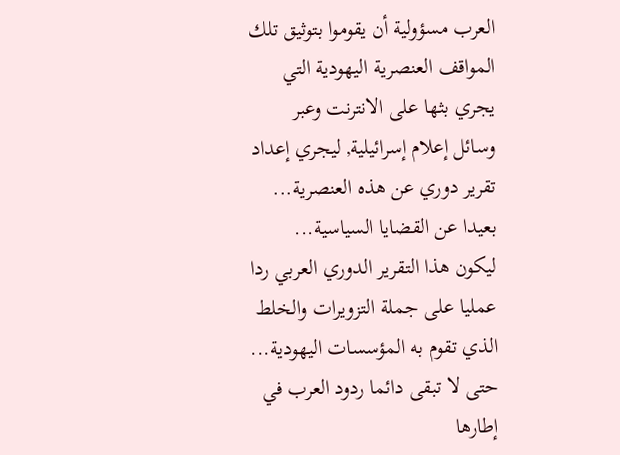العرب مسؤولية أن يقوموا بتوثيق تلك المواقف العنصرية اليهودية التي يجري بثها على الانترنت وعبر وسائل إعلام إسرائيلية, ليجري إعداد تقرير دوري عن هذه العنصرية... بعيدا عن القضايا السياسية... ليكون هذا التقرير الدوري العربي ردا عمليا على جملة التزويرات والخلط الذي تقوم به المؤسسات اليهودية... حتى لا تبقى دائما ردود العرب في إطارها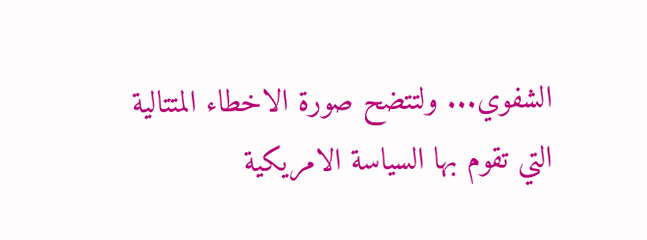الشفوي... ولتتضح صورة الاخطاء المتتالية التي تقوم بها السياسة الامريكية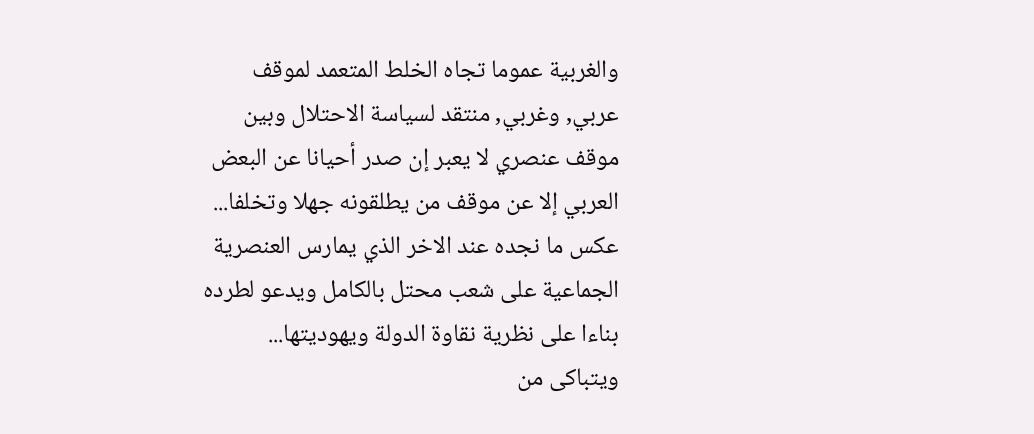والغربية عموما تجاه الخلط المتعمد لموقف عربي, وغربي, منتقد لسياسة الاحتلال وبين موقف عنصري لا يعبر إن صدر أحيانا عن البعض العربي إلا عن موقف من يطلقونه جهلا وتخلفا... عكس ما نجده عند الاخر الذي يمارس العنصرية الجماعية على شعب محتل بالكامل ويدعو لطرده بناءا على نظرية نقاوة الدولة ويهوديتها... ويتباكى من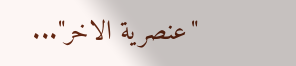"عنصرية الاخر"...